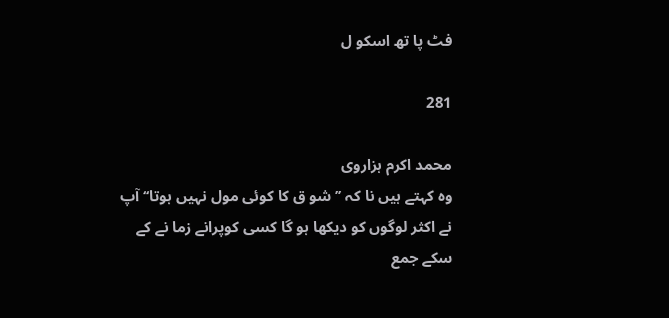فٹ پا تھ اسکو ل

281

محمد اکرم ہزاروی
وہ کہتے ہیں نا کہ ’’ شو ق کا کوئی مول نہیں ہوتا‘‘ آپ نے اکثر لوگوں کو دیکھا ہو گا کسی کوپرانے زما نے کے سکے جمع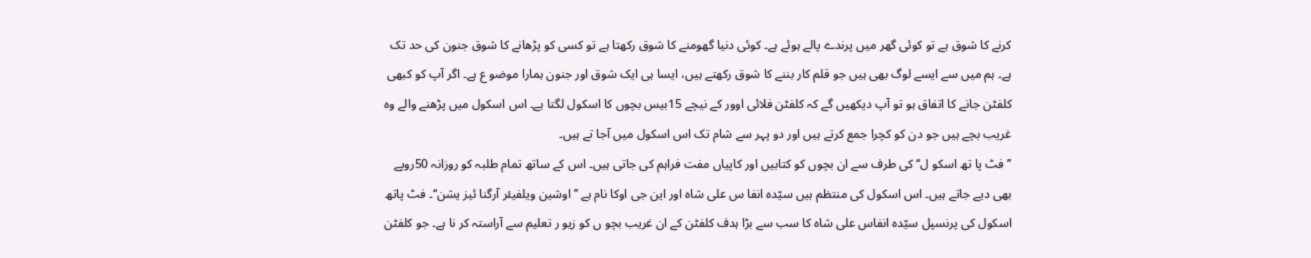کرنے کا شوق ہے تو کوئی گھر میں پرندے پالے ہوئے ہے۔ کوئی دنیا گھومنے کا شوق رکھتا ہے تو کسی کو پڑھانے کا شوق جنون کی حد تک ہے۔ ہم میں سے ایسے لوگ بھی ہیں جو قلم کار بننے کا شوق رکھتے ہیں، ایسا ہی ایک شوق اور جنون ہمارا موضو ع ہے۔ اگر آپ کو کبھی کلفٹن جانے کا اتفاق ہو تو آپ دیکھیں گے کہ کلفٹن فلائی اوور کے نیچے 15بیس بچوں کا اسکول لگتا ہے۔ اس اسکول میں پڑھنے والے وہ غریب بچے ہیں جو دن کو کچرا جمع کرتے ہیں اور دو پہر سے شام تک اس اسکول میں آجا تے ہیں۔
’’ فٹ پا تھ اسکو ل‘‘ کی طرف سے ان بچوں کو کتابیں اور کاپیاں مفت فراہم کی جاتی ہیں۔ اس کے ساتھ تمام طلبہ کو روزانہ 50روپے بھی دیے جاتے ہیں۔ اس اسکول کی منتظم ہیں سیّدہ انفا س علی شاہ اور این جی اوکا نام ہے ’’اوشین ویلفیئر آرگنا ئیز یشن‘‘۔ فٹ پاتھ اسکول کی پرنسپل سیّدہ انفاس علی شاہ کا سب سے بڑا ہدف کلفٹن کے ان غریب بچو ں کو زیو ر تعلیم سے آراستہ کر نا ہے۔ جو کلفٹن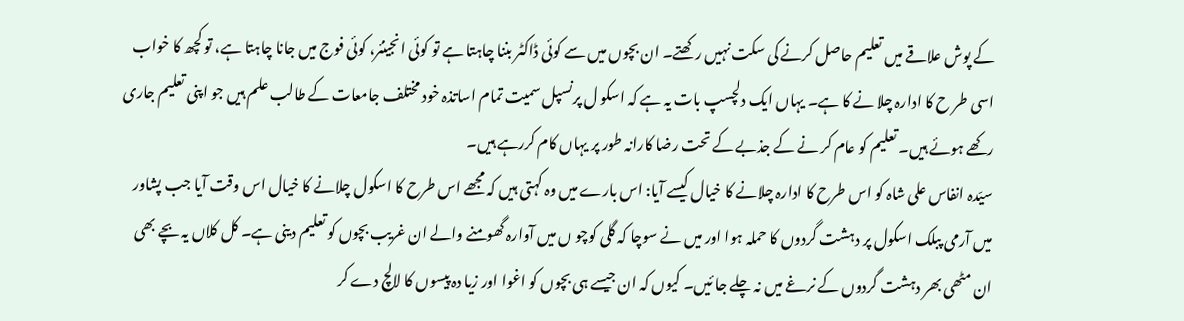کے پوش علاقے میں تعلیم حاصل کرنے کی سکت نہیں رکھتے۔ ان بچوں میں سے کوئی ڈاکٹر بننا چاہتا ہے تو کوئی انجینئر، کوئی فوج میں جانا چاہتا ہے، تو کچھ کا خواب اسی طر ح کا ادارہ چلا نے کا ہے۔ یہاں ایک دلچسپ بات یہ ہے کہ اسکو ل پرنسپل سمیت تمام اساتذہ خود مختلف جامعات کے طالب علم ہیں جو اپنی تعلیم جاری رکھے ہوئے ہیں۔ تعلیم کو عام کر نے کے جذبے کے تحت رضا کارانہ طور پر یہاں کام کررہے ہیں۔
سیّدہ انفاس علی شاہ کو اس طرح کا ادارہ چلانے کا خیال کیسے آیا: اس بارے میں وہ کہتی ہیں کہ مجھے اس طرح کا اسکول چلانے کا خیال اس وقت آیا جب پشاور میں آرمی پبلک اسکول پر دہشت گردوں کا حملہ ہوا اور میں نے سوچا کہ گلی کوچو ں میں آوارہ گھومنے والے ان غریب بچوں کو تعلیم دینی ہے۔ کل کلاں یہ بچے بھی ان مٹھی بھر دہشت گردوں کے نرغے میں نہ چلے جا ئیں۔ کیوں کہ ان جیسے ہی بچوں کو اغوا اور زیا دہ پیسوں کا لالچ دے کر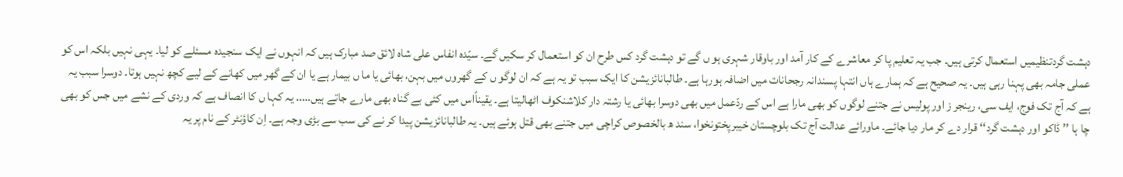دہشت گردتنظیمیں استعمال کرتی ہیں۔ جب یہ تعلیم پا کر معاشرے کے کار آمد اور باوقار شہری ہو ں گے تو دہشت گرد کس طرح ان کو استعمال کر سکیں گے۔ سیّدہ انفاس علی شاہ لائق صد مبارک ہیں کہ انہوں نے ایک سنجیدہ مسئلے کو لیا۔ یہی نہیں بلکہ اس کو عملی جامہ بھی پہنا رہی ہیں۔ یہ صحیح ہے کہ ہمارے ہاں انتہا پسندانہ رجحانات میں اضافہ ہورہا ہے۔ طالبانائزیشن کا ایک سبب تو یہ ہے کہ ان لوگو ں کے گھروں میں بہن، بھائی یا ما ں بیمار ہے یا ان کے گھر میں کھانے کے لیے کچھ نہیں ہوتا۔ دوسرا سبب یہ ہے کہ آج تک فوج، ایف سی، رینجر ز اور پولیس نے جتنے لوگوں کو بھی مارا ہے اس کے ردّعمل میں بھی دوسرا بھائی یا رشتہ دار کلاشنکوف اٹھالیتا ہے۔ یقیناًاس میں کئی بے گناہ بھی مارے جاتے ہیں….. یہ کہا ں کا انصاف ہے کہ وردی کے نشے میں جس کو بھی چا ہا ’’ ڈاکو اور دہشت گرد‘‘ قرار دے کر مار دیا جائے۔ ماورائے عدالت آج تک بلوچستان خیبرپختونخوا، سند ھ بالخصوص کراچی میں جتنے بھی قتل ہوئے ہیں۔ یہ طالبانائزیشن پیدا کر نے کی سب سے بڑی وجہ ہے۔ اِن کاؤنٹر کے نام پر یہ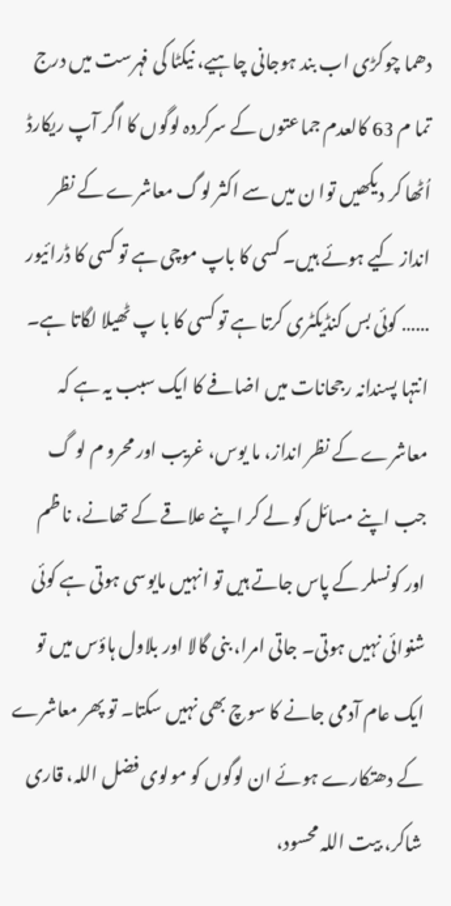دھما چوکڑی اب بند ہوجانی چاہیے، نیکٹا کی فہرست میں درج تما م 63 کالعدم جماعتوں کے سرکردہ لوگوں کا اگر آپ ریکارڈ اُٹھا کر دیکھیں توا ن میں سے اکثر لوگ معاشرے کے نظر انداز کیے ہوئے ہیں۔ کسی کا باپ موچی ہے تو کسی کا ڈرائیور …… کوئی بس کنڈیکٹری کرتا ہے تو کسی کا با پ ٹھیلا لگاتا ہے۔ انتہا پسندانہ رجحانات میں اضافے کا ایک سبب یہ ہے کہ معاشرے کے نظر انداز، ما یوس، غریب اور محرو م لو گ جب اپنے مسائل کو لے کر اپنے علاقے کے تھانے، نا ظم اور کونسلر کے پاس جاتے ہیں تو انہیں مایوسی ہوتی ہے کوئی شنوائی نہیں ہوتی۔ جاتی امرا، بنی گالا اور بلاول ہاؤس میں تو ایک عام آدمی جانے کا سوچ بھی نہیں سکتا۔ تو پھر معاشرے کے دھتکارے ہوئے ان لوگوں کو مولوی فضل اللہ، قاری شاکر، بیت اللہ محسود،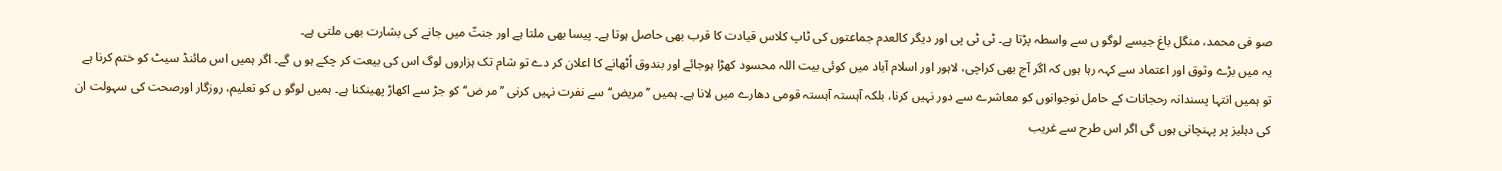صو فی محمد، منگل باغ جیسے لوگو ں سے واسطہ پڑتا ہے۔ ٹی ٹی پی اور دیگر کالعدم جماعتوں کی ٹاپ کلاس قیادت کا قرب بھی حاصل ہوتا ہے۔ پیسا بھی ملتا ہے اور جنتّ میں جانے کی بشارت بھی ملتی ہے۔
یہ میں بڑے وثوق اور اعتماد سے کہہ رہا ہوں کہ اگر آج بھی کراچی، لاہور اور اسلام آباد میں کوئی بیت اللہ محسود کھڑا ہوجائے اور بندوق اُٹھانے کا اعلان کر دے تو شام تک ہزاروں لوگ اس کی بیعت کر چکے ہو ں گے۔ اگر ہمیں اس مائنڈ سیٹ کو ختم کرنا ہے تو ہمیں انتہا پسندانہ رحجانات کے حامل نوجوانوں کو معاشرے سے دور نہیں کرنا، بلکہ آہستہ آہستہ قومی دھارے میں لانا ہے۔ ہمیں ’’مریض‘‘ سے نفرت نہیں کرنی ’’مر ض‘‘ کو جڑ سے اکھاڑ پھینکنا ہے۔ ہمیں لوگو ں کو تعلیم، روزگار اورصحت کی سہولت ان کی دہلیز پر پہنچانی ہوں گی اگر اس طرح سے غریب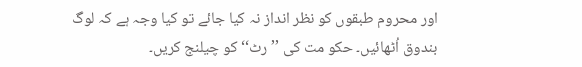اور محروم طبقوں کو نظر انداز نہ کیا جائے تو کیا وجہ ہے کہ لوگ بندوق اُٹھائیں۔ حکو مت کی ’’رٹ‘‘ کو چیلنج کریں۔